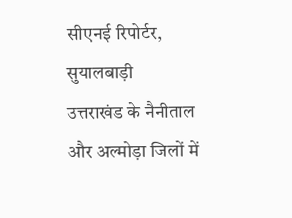सीएनई रिपोर्टर, सुयालबाड़ी
उत्तराखंड के नैनीताल और अल्मोड़ा जिलों में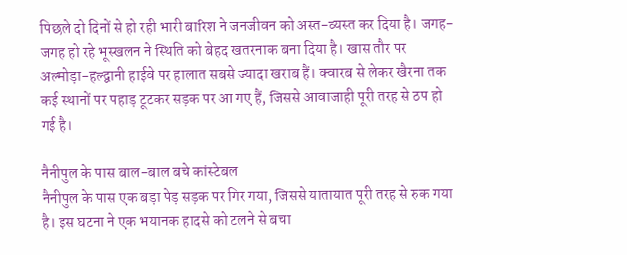पिछले दो दिनों से हो रही भारी बारिश ने जनजीवन को अस्त-व्यस्त कर दिया है। जगह-जगह हो रहे भूस्खलन ने स्थिति को बेहद खतरनाक बना दिया है। खास तौर पर अल्मोड़ा-हल्द्वानी हाईवे पर हालात सबसे ज्यादा खराब हैं। क्वारब से लेकर खैरना तक कई स्थानों पर पहाड़ टूटकर सड़क पर आ गए हैं, जिससे आवाजाही पूरी तरह से ठप हो गई है।

नैनीपुल के पास बाल-बाल बचे कांस्टेबल
नैनीपुल के पास एक बड़ा पेड़ सड़क पर गिर गया, जिससे यातायात पूरी तरह से रुक गया है। इस घटना ने एक भयानक हादसे को टलने से बचा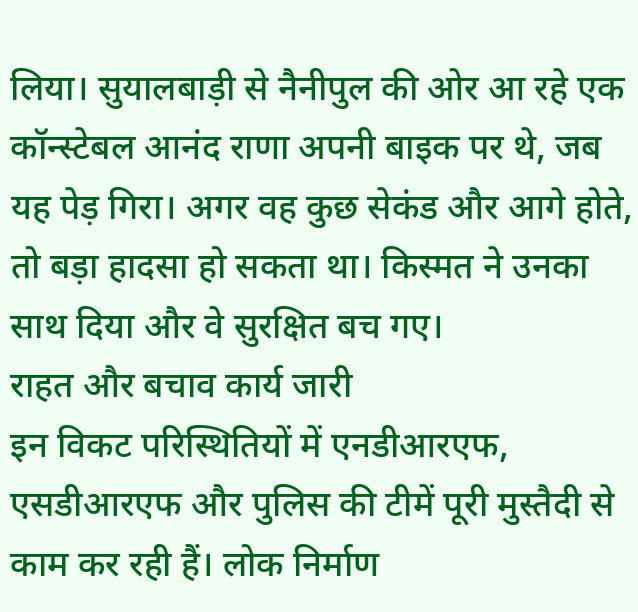लिया। सुयालबाड़ी से नैनीपुल की ओर आ रहे एक कॉन्स्टेबल आनंद राणा अपनी बाइक पर थे, जब यह पेड़ गिरा। अगर वह कुछ सेकंड और आगे होते, तो बड़ा हादसा हो सकता था। किस्मत ने उनका साथ दिया और वे सुरक्षित बच गए।
राहत और बचाव कार्य जारी
इन विकट परिस्थितियों में एनडीआरएफ, एसडीआरएफ और पुलिस की टीमें पूरी मुस्तैदी से काम कर रही हैं। लोक निर्माण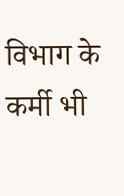विभाग के कर्मी भी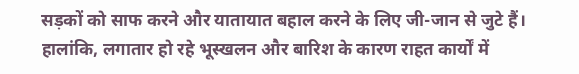सड़कों को साफ करने और यातायात बहाल करने के लिए जी-जान से जुटे हैं। हालांकि, लगातार हो रहे भूस्खलन और बारिश के कारण राहत कार्यों में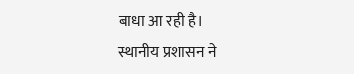बाधा आ रही है।
स्थानीय प्रशासन ने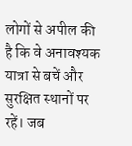लोगों से अपील की है कि वे अनावश्यक यात्रा से बचें और सुरक्षित स्थानों पर रहें। जब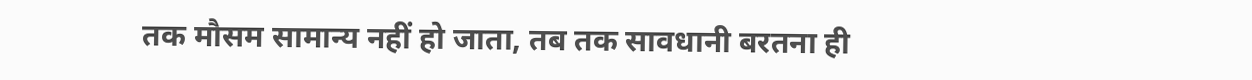तक मौसम सामान्य नहीं हो जाता, तब तक सावधानी बरतना ही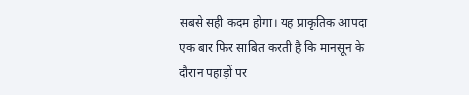सबसे सही कदम होगा। यह प्राकृतिक आपदा एक बार फिर साबित करती है कि मानसून के दौरान पहाड़ों पर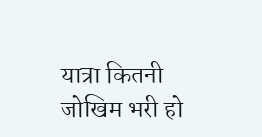यात्रा कितनी जोखिम भरी हो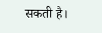सकती है।